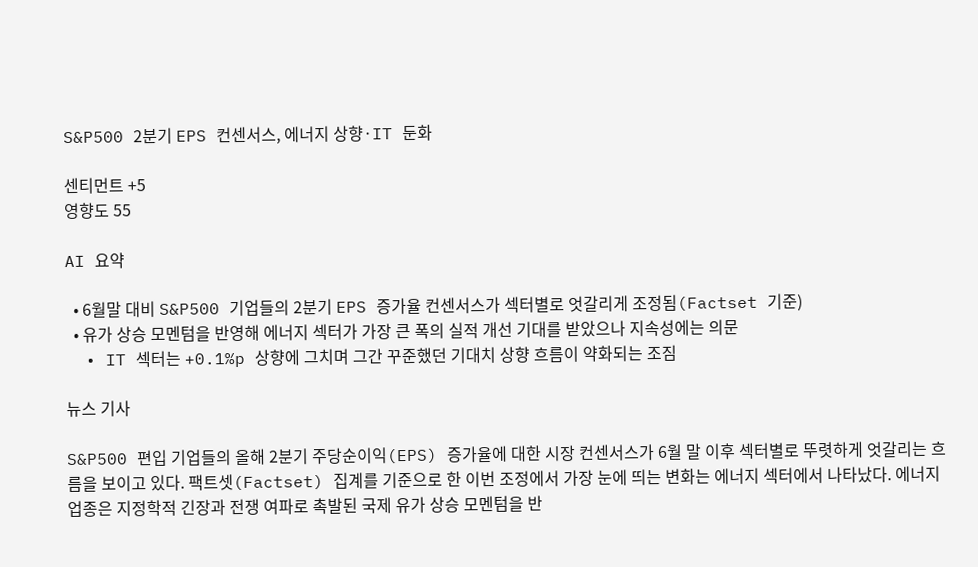S&P500 2분기 EPS 컨센서스, 에너지 상향·IT 둔화

센티먼트 +5
영향도 55

AI 요약

  • 6월말 대비 S&P500 기업들의 2분기 EPS 증가율 컨센서스가 섹터별로 엇갈리게 조정됨(Factset 기준)
  • 유가 상승 모멘텀을 반영해 에너지 섹터가 가장 큰 폭의 실적 개선 기대를 받았으나 지속성에는 의문
  • IT 섹터는 +0.1%p 상향에 그치며 그간 꾸준했던 기대치 상향 흐름이 약화되는 조짐

뉴스 기사

S&P500 편입 기업들의 올해 2분기 주당순이익(EPS) 증가율에 대한 시장 컨센서스가 6월 말 이후 섹터별로 뚜렷하게 엇갈리는 흐름을 보이고 있다. 팩트셋(Factset) 집계를 기준으로 한 이번 조정에서 가장 눈에 띄는 변화는 에너지 섹터에서 나타났다. 에너지 업종은 지정학적 긴장과 전쟁 여파로 촉발된 국제 유가 상승 모멘텀을 반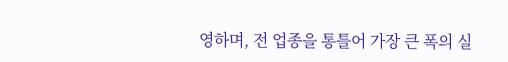영하며, 전 업종을 통틀어 가장 큰 폭의 실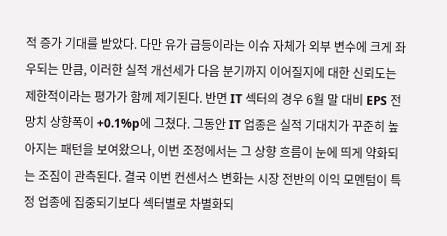적 증가 기대를 받았다. 다만 유가 급등이라는 이슈 자체가 외부 변수에 크게 좌우되는 만큼, 이러한 실적 개선세가 다음 분기까지 이어질지에 대한 신뢰도는 제한적이라는 평가가 함께 제기된다. 반면 IT 섹터의 경우 6월 말 대비 EPS 전망치 상향폭이 +0.1%p에 그쳤다. 그동안 IT 업종은 실적 기대치가 꾸준히 높아지는 패턴을 보여왔으나, 이번 조정에서는 그 상향 흐름이 눈에 띄게 약화되는 조짐이 관측된다. 결국 이번 컨센서스 변화는 시장 전반의 이익 모멘텀이 특정 업종에 집중되기보다 섹터별로 차별화되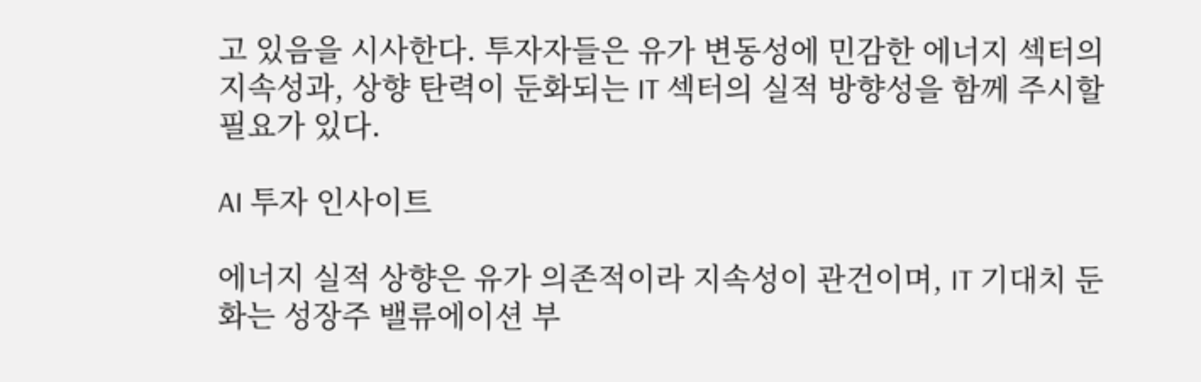고 있음을 시사한다. 투자자들은 유가 변동성에 민감한 에너지 섹터의 지속성과, 상향 탄력이 둔화되는 IT 섹터의 실적 방향성을 함께 주시할 필요가 있다.

AI 투자 인사이트

에너지 실적 상향은 유가 의존적이라 지속성이 관건이며, IT 기대치 둔화는 성장주 밸류에이션 부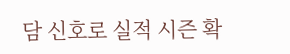담 신호로 실적 시즌 확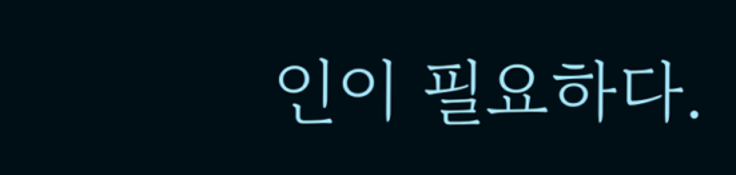인이 필요하다.